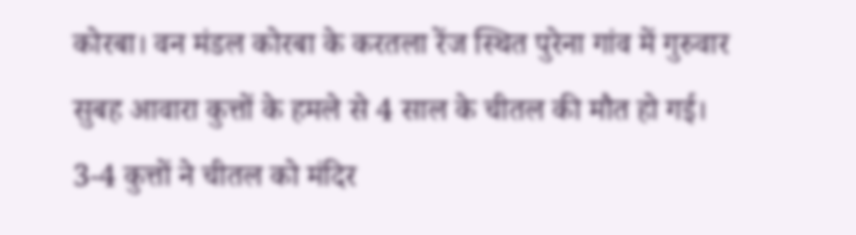कोरबा। वन मंडल कोरबा के करतला रेंज स्थित पुरेना गांव में गुरुवार सुबह आवारा कुत्तों के हमले से 4 साल के चीतल की मौत हो गई। 3-4 कुत्तों ने चीतल को मंदिर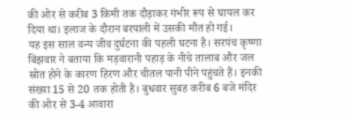की ओर से करीब 3 किमी तक दौड़ाकर गंभीर रूप से घायल कर दिया था। इलाज के दौरान बरपाली में उसकी मौत हो गई।
यह इस साल वन्य जीव दुर्घटना की पहली घटना है। सरपंच कृष्णा बिंझवार ने बताया कि मड़वारानी पहाड़ के नीचे तालाब और जल स्रोत होने के कारण हिरण और चीतल पानी पीने पहुंचते हैं। इनकी संख्या 15 से 20 तक होती है। बुधवार सुबह करीब 6 बजे मंदिर की ओर से 3-4 आवारा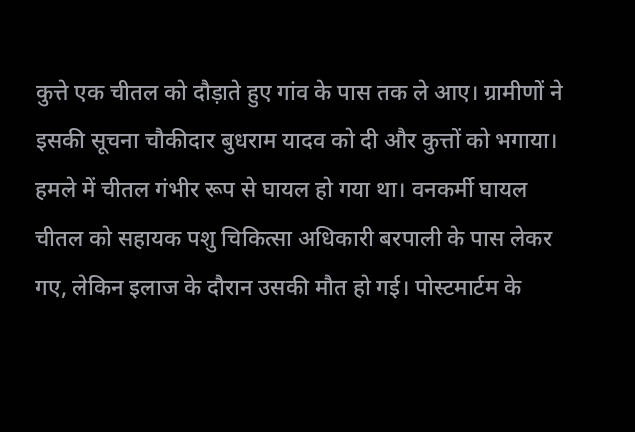कुत्ते एक चीतल को दौड़ाते हुए गांव के पास तक ले आए। ग्रामीणों ने इसकी सूचना चौकीदार बुधराम यादव को दी और कुत्तों को भगाया।
हमले में चीतल गंभीर रूप से घायल हो गया था। वनकर्मी घायल चीतल को सहायक पशु चिकित्सा अधिकारी बरपाली के पास लेकर गए, लेकिन इलाज के दौरान उसकी मौत हो गई। पोस्टमार्टम के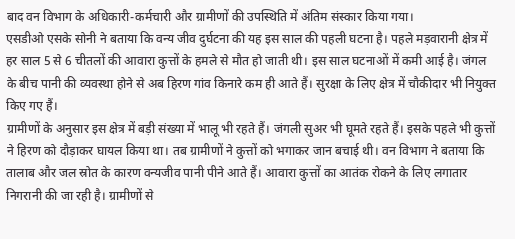बाद वन विभाग के अधिकारी-कर्मचारी और ग्रामीणों की उपस्थिति में अंतिम संस्कार किया गया।
एसडीओ एसके सोनी ने बताया कि वन्य जीव दुर्घटना की यह इस साल की पहली घटना है। पहले मड़वारानी क्षेत्र में हर साल 5 से 6 चीतलों की आवारा कुत्तों के हमले से मौत हो जाती थी। इस साल घटनाओं में कमी आई है। जंगल के बीच पानी की व्यवस्था होने से अब हिरण गांव किनारे कम ही आते हैं। सुरक्षा के लिए क्षेत्र में चौकीदार भी नियुक्त किए गए हैं।
ग्रामीणों के अनुसार इस क्षेत्र में बड़ी संख्या में भालू भी रहते हैं। जंगली सुअर भी घूमते रहते हैं। इसके पहले भी कुत्तों ने हिरण को दौड़ाकर घायल किया था। तब ग्रामीणों ने कुत्तों को भगाकर जान बचाई थी। वन विभाग ने बताया कि तालाब और जल स्रोत के कारण वन्यजीव पानी पीने आते हैं। आवारा कुत्तों का आतंक रोकने के लिए लगातार निगरानी की जा रही है। ग्रामीणों से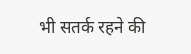भी सतर्क रहने की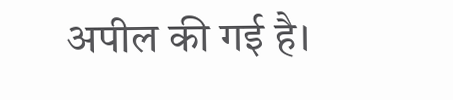अपील की गई है।